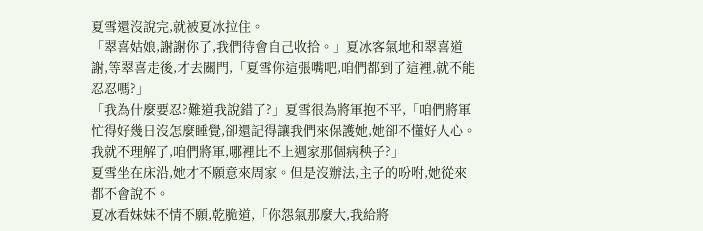夏雪還沒說完,就被夏冰拉住。
「翠喜姑娘,謝謝你了,我們待會自己收拾。」夏冰客氣地和翠喜道謝,等翠喜走後,才去關門,「夏雪你這張嘴吧,咱們都到了這裡,就不能忍忍嗎?」
「我為什麼要忍?難道我說錯了?」夏雪很為將軍抱不平,「咱們將軍忙得好幾日沒怎麼睡覺,卻還記得讓我們來保護她,她卻不懂好人心。我就不理解了,咱們將軍,哪裡比不上週家那個病秧子?」
夏雪坐在床沿,她才不願意來周家。但是沒辦法,主子的吩咐,她從來都不會說不。
夏冰看妹妹不情不願,乾脆道,「你怨氣那麼大,我給將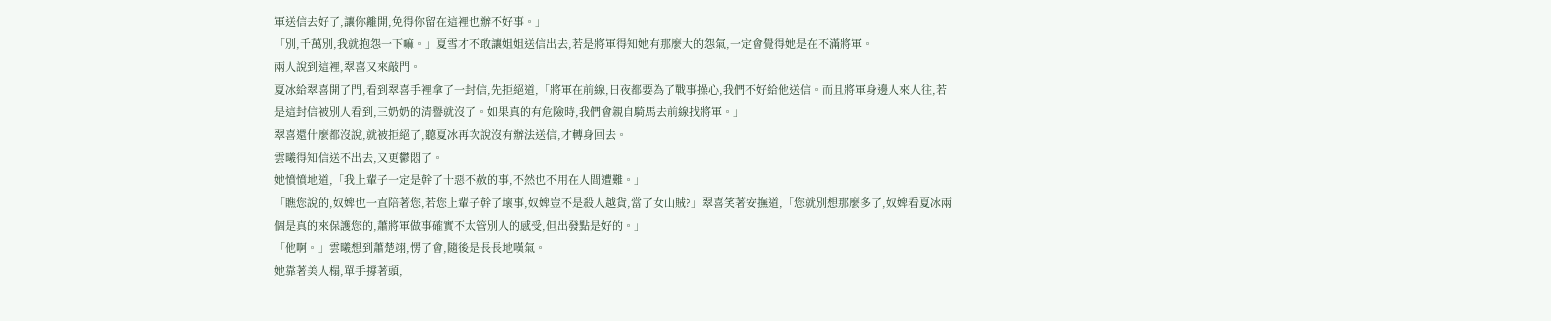軍送信去好了,讓你離開,免得你留在這裡也辦不好事。」
「別,千萬別,我就抱怨一下嘛。」夏雪才不敢讓姐姐送信出去,若是將軍得知她有那麼大的怨氣,一定會覺得她是在不滿將軍。
兩人說到這裡,翠喜又來敲門。
夏冰給翠喜開了門,看到翠喜手裡拿了一封信,先拒絕道,「將軍在前線,日夜都要為了戰事操心,我們不好給他送信。而且將軍身邊人來人往,若是這封信被別人看到,三奶奶的清譽就沒了。如果真的有危險時,我們會親自騎馬去前線找將軍。」
翠喜還什麼都沒說,就被拒絕了,聽夏冰再次說沒有辦法送信,才轉身回去。
雲曦得知信送不出去,又更鬱悶了。
她憤憤地道,「我上輩子一定是幹了十惡不赦的事,不然也不用在人間遭難。」
「瞧您說的,奴婢也一直陪著您,若您上輩子幹了壞事,奴婢豈不是殺人越貨,當了女山賊?」翠喜笑著安撫道,「您就別想那麼多了,奴婢看夏冰兩個是真的來保護您的,蕭將軍做事確實不太管別人的感受,但出發點是好的。」
「他啊。」雲曦想到蕭楚翊,愣了會,隨後是長長地嘆氣。
她靠著美人榻,單手撐著頭,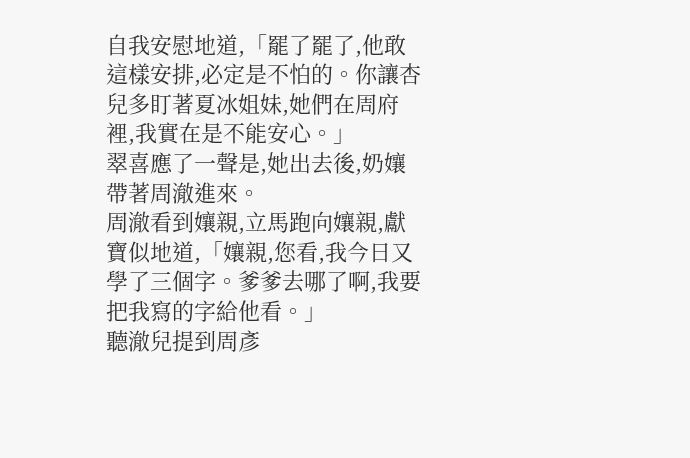自我安慰地道,「罷了罷了,他敢這樣安排,必定是不怕的。你讓杏兒多盯著夏冰姐妹,她們在周府裡,我實在是不能安心。」
翠喜應了一聲是,她出去後,奶孃帶著周澈進來。
周澈看到孃親,立馬跑向孃親,獻寶似地道,「孃親,您看,我今日又學了三個字。爹爹去哪了啊,我要把我寫的字給他看。」
聽澈兒提到周彥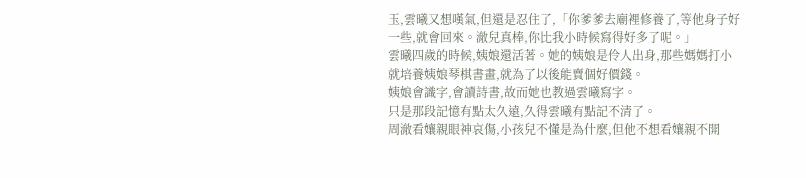玉,雲曦又想嘆氣,但還是忍住了,「你爹爹去廟裡修養了,等他身子好一些,就會回來。澈兒真棒,你比我小時候寫得好多了呢。」
雲曦四歲的時候,姨娘還活著。她的姨娘是伶人出身,那些媽媽打小就培養姨娘琴棋書畫,就為了以後能賣個好價錢。
姨娘會識字,會讀詩書,故而她也教過雲曦寫字。
只是那段記憶有點太久遠,久得雲曦有點記不清了。
周澈看孃親眼神哀傷,小孩兒不懂是為什麼,但他不想看孃親不開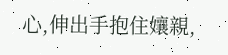心,伸出手抱住孃親,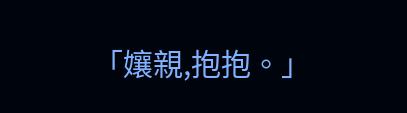「孃親,抱抱。」